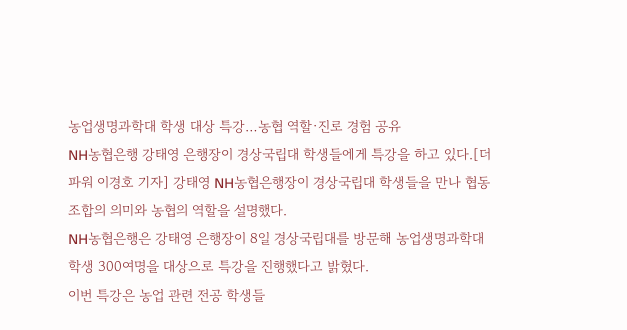농업생명과학대 학생 대상 특강…농협 역할·진로 경험 공유
NH농협은행 강태영 은행장이 경상국립대 학생들에게 특강을 하고 있다.[더파워 이경호 기자] 강태영 NH농협은행장이 경상국립대 학생들을 만나 협동조합의 의미와 농협의 역할을 설명했다.
NH농협은행은 강태영 은행장이 8일 경상국립대를 방문해 농업생명과학대 학생 300여명을 대상으로 특강을 진행했다고 밝혔다.
이번 특강은 농업 관련 전공 학생들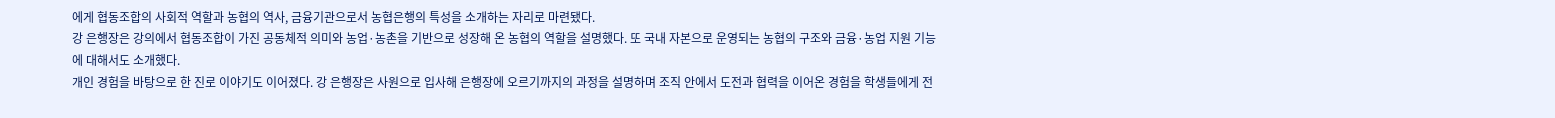에게 협동조합의 사회적 역할과 농협의 역사, 금융기관으로서 농협은행의 특성을 소개하는 자리로 마련됐다.
강 은행장은 강의에서 협동조합이 가진 공동체적 의미와 농업·농촌을 기반으로 성장해 온 농협의 역할을 설명했다. 또 국내 자본으로 운영되는 농협의 구조와 금융·농업 지원 기능에 대해서도 소개했다.
개인 경험을 바탕으로 한 진로 이야기도 이어졌다. 강 은행장은 사원으로 입사해 은행장에 오르기까지의 과정을 설명하며 조직 안에서 도전과 협력을 이어온 경험을 학생들에게 전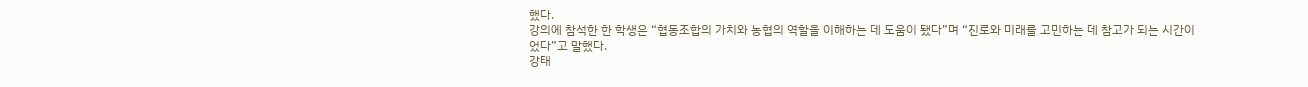했다.
강의에 참석한 한 학생은 “협동조합의 가치와 농협의 역할을 이해하는 데 도움이 됐다”며 “진로와 미래를 고민하는 데 참고가 되는 시간이었다”고 말했다.
강태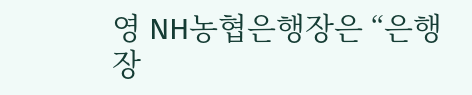영 NH농협은행장은 “은행장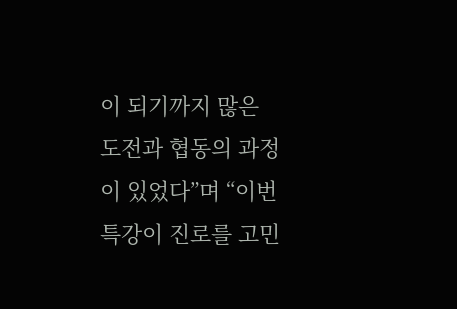이 되기까지 많은 도전과 협동의 과정이 있었다”며 “이번 특강이 진로를 고민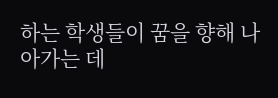하는 학생들이 꿈을 향해 나아가는 데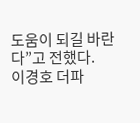도움이 되길 바란다”고 전했다.
이경호 더파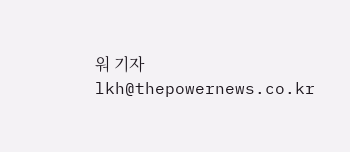워 기자 lkh@thepowernews.co.kr